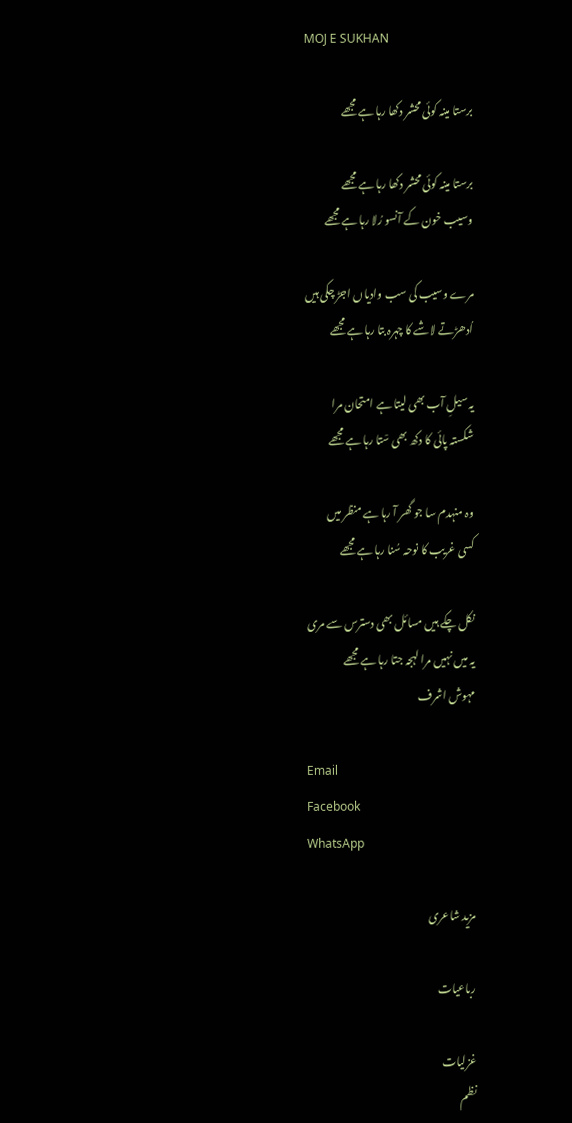MOJ E SUKHAN

برستا مینہ کوئی محشر دکھا رہا ہے مجھے

برستا مینہ کوئی محشر دکھا رہا ہے مجھے
وسیب خون کے آنسو رُلا رہا ہے مجھے

مرے وسیب کی سب وادیاں اجڑ چکی ہیں
اُدھڑتے لاشے کا چہرہ بتا رہا ہے مجھے

یہ سیلِ آب بھی لیتا ہے امتحان مرا
شکستہ پائی کا دکھ بھی سٙتا رہا ہے مجھے

وہ منہدم سا جو گھر آ رہا ہے منظر میں
کسی غریب کا نوحہ سُنا رہا ہے مجھے

نکل چکے ہیں مسائل بھی دسترس سے مری
یہ میں نہیں مرا لہجہ جتا رہا ہے مجھے
مہوش اشرف

Email
Facebook
WhatsApp

مزید شاعری

رباعیات

غزلیات
نظم